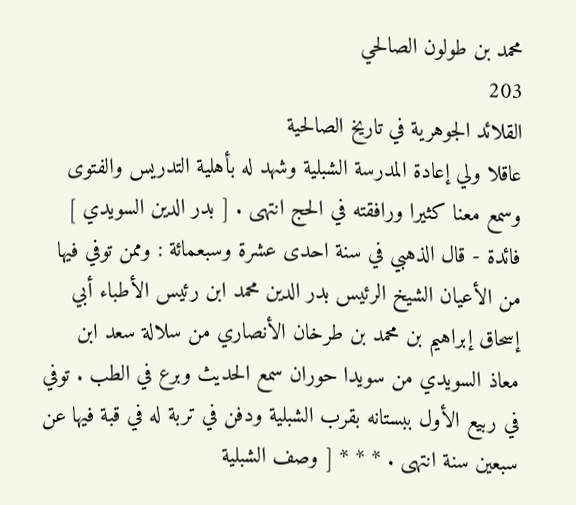محمد بن طولون الصالحي
203
القلائد الجوهرية في تاريخ الصالحية
عاقلا ولي إعادة المدرسة الشبلية وشهد له بأهلية التدريس والفتوى وسمع معنا كثيرا ورافقته في الحج انتهى . [ بدر الدين السويدي ] فائدة - قال الذهبي في سنة احدى عشرة وسبعمائة : وممن توفي فيها من الأعيان الشيخ الرئيس بدر الدين محمد ابن رئيس الأطباء أبي إسحاق إبراهيم بن محمد بن طرخان الأنصاري من سلالة سعد ابن معاذ السويدي من سويدا حوران سمع الحديث وبرع في الطب . توفي في ربيع الأول ببستانه بقرب الشبلية ودفن في تربة له في قبة فيها عن سبعين سنة انتهى . * * * [ وصف الشبلية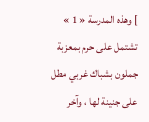] وهذه المدرسة « 1 » تشتمل على حرم بمعزبة جملون بشباك غربي مطل على جنينة لها ، وآخر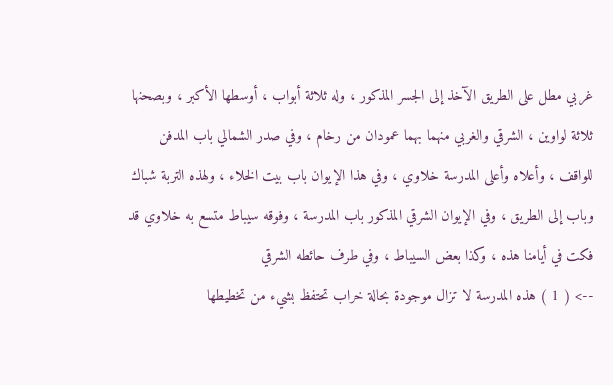غربي مطل على الطريق الآخذ إلى الجسر المذكور ، وله ثلاثة أبواب ، أوسطها الأكبر ، وبصحنها ثلاثة لواوين ، الشرقي والغربي منهما بهما عمودان من رخام ، وفي صدر الشمالي باب المدفن للواقف ، وأعلاه وأعلى المدرسة خلاوي ، وفي هذا الإيوان باب بيت الخلاء ، ولهذه التربة شباك وباب إلى الطريق ، وفي الإيوان الشرقي المذكور باب المدرسة ، وفوقه سيباط متسع به خلاوي قد فكت في أيامنا هذه ، وكذا بعض السيباط ، وفي طرف حائطه الشرقي
--> ( 1 ) هذه المدرسة لا تزال موجودة بحالة خراب تحتفظ بشيء من تخطيطها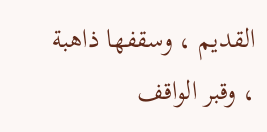القديم ، وسقفها ذاهبة ، وقبر الواقف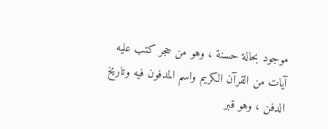موجود بحالة حسنة ، وهو من حجر كتب عليه آيات من القرآن الكريم واسم المدفون فيه وتاريخ الدفن ، وهو قبر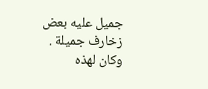جميل عليه بعض زخارف جميلة . وكان لهذه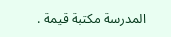المدرسة مكتبة قيمة .